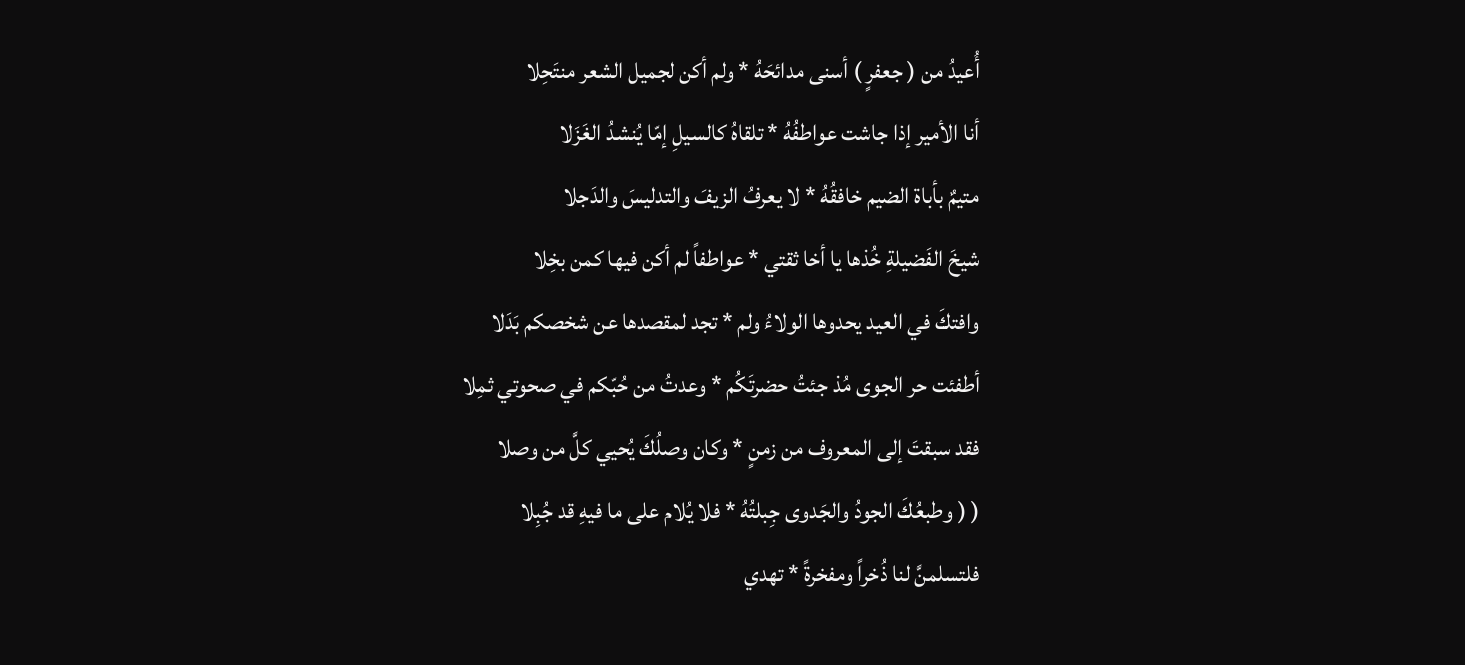أُعيدُ من ( جعفرٍ ) أسنى مدائحَهُ * ولم أكن لجميل الشعر منتَحِلا
أنا الأمير إذا جاشت عواطفُهُ * تلقاهُ كالسيلِ إمّا يُنشدُ الغَزَلا
متيمٌ بأباة الضيم خافقُهُ * لا يعرفُ الزيفَ والتدليسَ والدَجلا
شيخَ الفَضيلةِ خُذها يا أخا ثقتي * عواطفاً لم أكن فيها كمن بخِلا
وافتكَ في العيد يحدوها الولاءُ ولم * تجد لمقصدها عن شخصكم بَدَلا
أطفئت حر الجوى مُذ جئتُ حضرتَكُم * وعدتُ من حُبّكم في صحوتي ثمِلا
فقد سبقتَ إلى المعروف من زمنٍ * وكان وصلُكَ يُحيي كلَّ من وصلا
( ( وطبعُكَ الجودُ والجَدوى جِبلتُهُ * فلا يُلام على ما فيهِ قد جُبِلا
فلتسلمنَّ لنا ذُخراً ومفخرةً * تهدي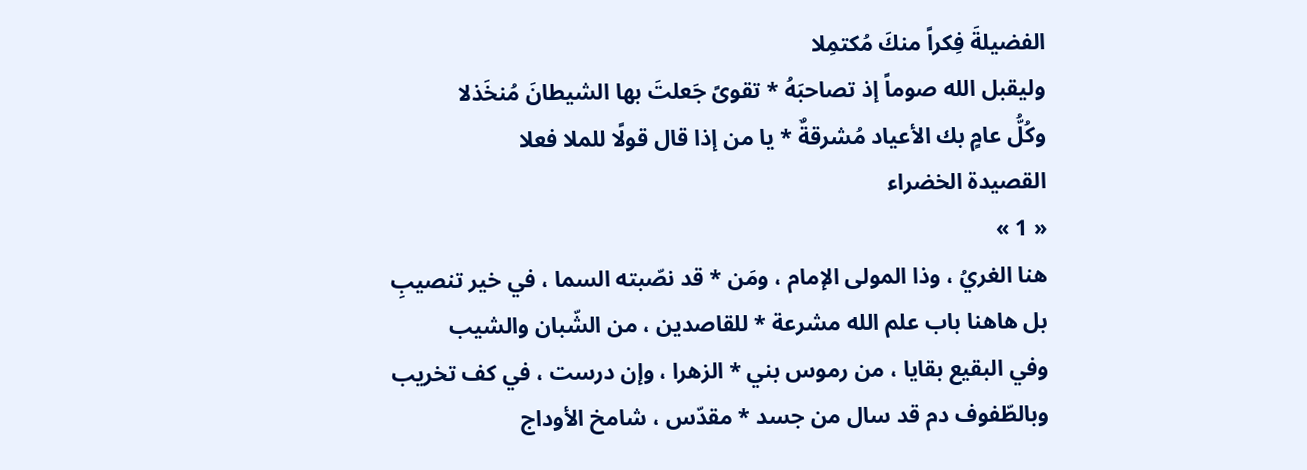الفضيلةَ فِكراً منكَ مُكتمِلا
وليقبل الله صوماً إذ تصاحبَهُ * تقوىً جَعلتَ بها الشيطانَ مُنخَذلا
وكُلُّ عامٍ بك الأعياد مُشرقةٌ * يا من إذا قال قولًا للملا فعلا
القصيدة الخضراء
« 1 »
هنا الغريُ ، وذا المولى الإمام ، ومَن * قد نصّبته السما ، في خير تنصيبِ
بل هاهنا باب علم الله مشرعة * للقاصدين ، من الشّبان والشيب
وفي البقيع بقايا ، من رموس بني * الزهرا ، وإن درست ، في كف تخريب
وبالطّفوف دم قد سال من جسد * مقدّس ، شامخ الأوداج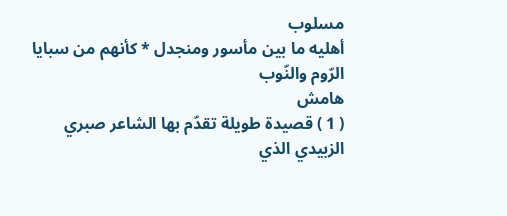مسلوب
أهليه ما بين مأسور ومنجدل * كأنهم من سبايا الرّوم والنّوب
هامش
( 1 ) قصيدة طويلة تقدّم بها الشاعر صبري الزبيدي الذي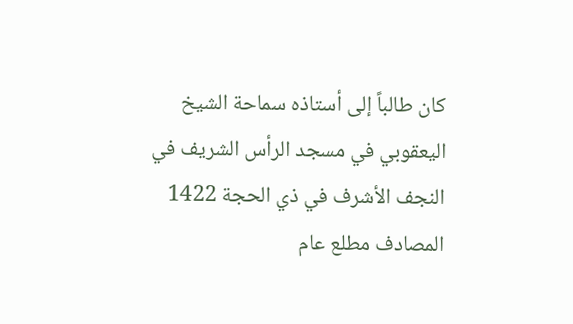كان طالباً إلى أستاذه سماحة الشيخ اليعقوبي في مسجد الرأس الشريف في النجف الأشرف في ذي الحجة 1422 المصادف مطلع عام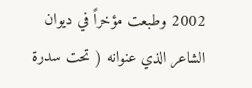2002 وطبعت مؤخراً في ديوان الشاعر الذي عنوانه ( تحت سدرة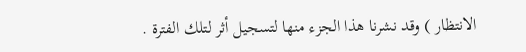الانتظار ) وقد نشرنا هذا الجزء منها لتسجيل أثر لتلك الفترة .